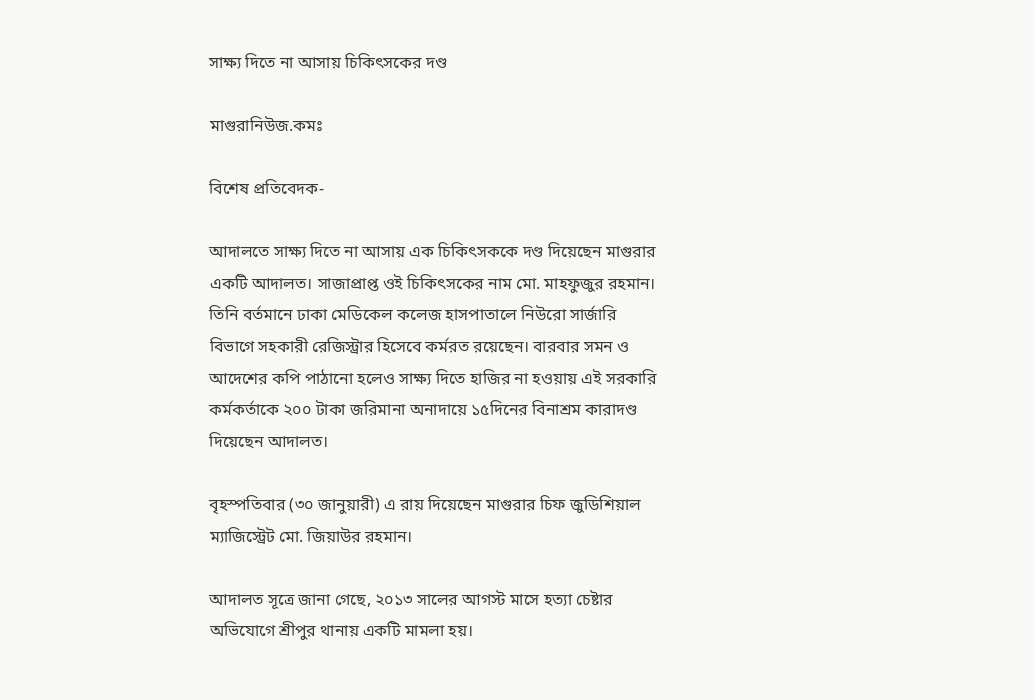সাক্ষ্য দিতে না আসায় চিকিৎসকের দণ্ড

মাগুরানিউজ.কমঃ

বিশেষ প্রতিবেদক-

আদালতে সাক্ষ্য দিতে না আসায় এক চিকিৎসককে দণ্ড দিয়েছেন মাগুরার একটি আদালত। সাজাপ্রাপ্ত ওই চিকিৎসকের নাম মো. মাহফুজুর রহমান। তিনি বর্তমানে ঢাকা মেডিকেল কলেজ হাসপাতালে নিউরো সার্জারি বিভাগে সহকারী রেজিস্ট্রার হিসেবে কর্মরত রয়েছেন। বারবার সমন ও আদেশের কপি পাঠানো হলেও সাক্ষ্য দিতে হাজির না হওয়ায় এই সরকারি কর্মকর্তাকে ২০০ টাকা জরিমানা অনাদায়ে ১৫দিনের বিনাশ্রম কারাদণ্ড দিয়েছেন আদালত।

বৃহস্পতিবার (৩০ জানুয়ারী) এ রায় দিয়েছেন মাগুরার চিফ জুডিশিয়াল ম্যাজিস্ট্রেট মো. জিয়াউর রহমান।

আদালত সূত্রে জানা গেছে, ২০১৩ সালের আগস্ট মাসে হত্যা চেষ্টার অভিযোগে শ্রীপুর থানায় একটি মামলা হয়।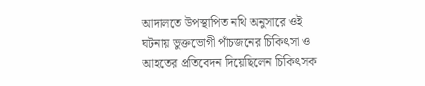আদালতে উপস্থাপিত নথি অনুসারে ওই ঘটনায় ভুক্তভোগী পাঁচজনের চিকিৎসা ও আহতের প্রতিবেদন দিয়েছিলেন চিকিৎসক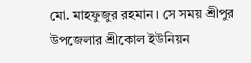মো. মাহফুজুর রহমান। সে সময় শ্রীপুর উপজেলার শ্রীকোল ইউনিয়ন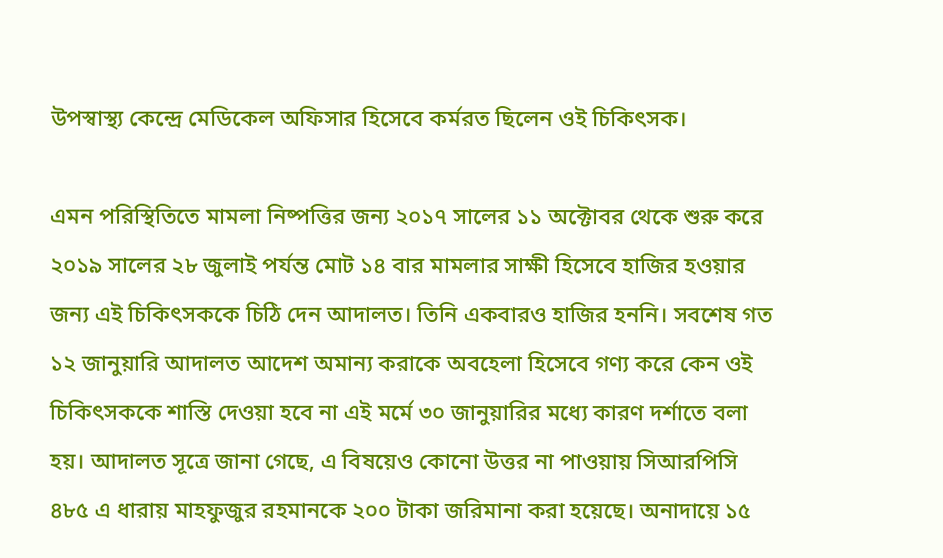উপস্বাস্থ্য কেন্দ্রে মেডিকেল অফিসার হিসেবে কর্মরত ছিলেন ওই চিকিৎসক।

এমন পরিস্থিতিতে মামলা নিষ্পত্তির জন্য ২০১৭ সালের ১১ অক্টোবর থেকে শুরু করে ২০১৯ সালের ২৮ জুলাই পর্যন্ত মোট ১৪ বার মামলার সাক্ষী হিসেবে হাজির হওয়ার জন্য এই চিকিৎসককে চিঠি দেন আদালত। তিনি একবারও হাজির হননি। সবশেষ গত ১২ জানুয়ারি আদালত আদেশ অমান্য করাকে অবহেলা হিসেবে গণ্য করে কেন ওই চিকিৎসককে শাস্তি দেওয়া হবে না এই মর্মে ৩০ জানুয়ারির মধ্যে কারণ দর্শাতে বলা হয়। আদালত সূত্রে জানা গেছে, এ বিষয়েও কোনো উত্তর না পাওয়ায় সিআরপিসি ৪৮৫ এ ধারায় মাহফুজুর রহমানকে ২০০ টাকা জরিমানা করা হয়েছে। অনাদায়ে ১৫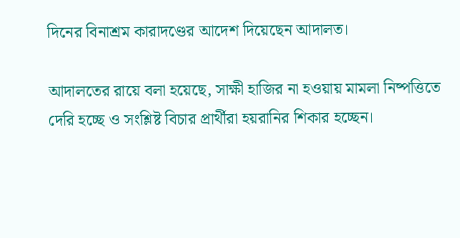দিনের বিনাশ্রম কারাদণ্ডের আদেশ দিয়েছেন আদালত।

আদালতের রায়ে বলা হয়েছে, সাক্ষী হাজির না হওয়ায় মামলা নিষ্পত্তিতে দেরি হচ্ছে ও সংশ্লিষ্ট বিচার প্রার্থীরা হয়রানির শিকার হচ্ছেন।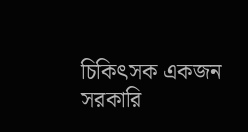চিকিৎসক একজন সরকারি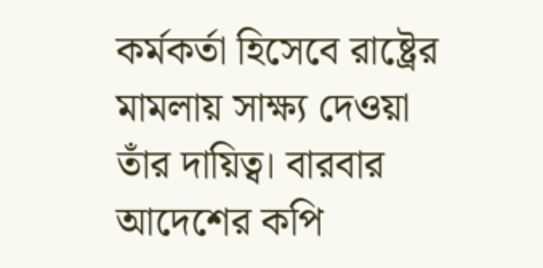কর্মকর্তা হিসেবে রাষ্ট্রের মামলায় সাক্ষ্য দেওয়া তাঁর দায়িত্ব। বারবার আদেশের কপি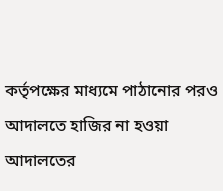কর্তৃপক্ষের মাধ্যমে পাঠানোর পরও আদালতে হাজির না হওয়া আদালতের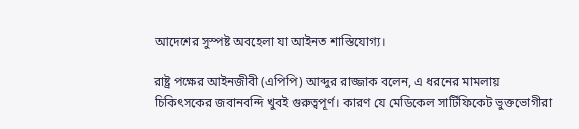আদেশের সুস্পষ্ট অবহেলা যা আইনত শাস্তিযোগ্য।

রাষ্ট্র পক্ষের আইনজীবী (এপিপি) আব্দুর রাজ্জাক বলেন, এ ধরনের মামলায় চিকিৎসকের জবানবন্দি খুবই গুরুত্বপূর্ণ। কারণ যে মেডিকেল সার্টিফিকেট ভুক্তভোগীরা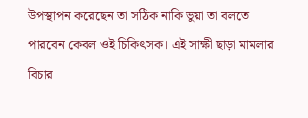উপস্থাপন করেছেন তা সঠিক নাকি ভুয়া তা বলতে পারবেন কেবল ওই চিকিৎসক। এই সাক্ষী ছাড়া মামলার বিচার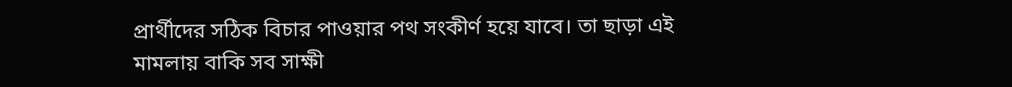প্রার্থীদের সঠিক বিচার পাওয়ার পথ সংকীর্ণ হয়ে যাবে। তা ছাড়া এই মামলায় বাকি সব সাক্ষী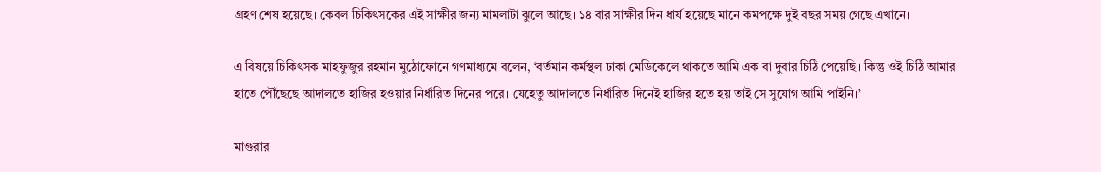গ্রহণ শেষ হয়েছে। কেবল চিকিৎসকের এই সাক্ষীর জন্য মামলাটা ঝুলে আছে। ১৪ বার সাক্ষীর দিন ধার্য হয়েছে মানে কমপক্ষে দুই বছর সময় গেছে এখানে।

এ বিষয়ে চিকিৎসক মাহফুজুর রহমান মুঠোফোনে গণমাধ্যমে বলেন, ‘বর্তমান কর্মস্থল ঢাকা মেডিকেলে থাকতে আমি এক বা দুবার চিঠি পেয়েছি। কিন্তু ওই চিঠি আমার হাতে পৌঁছেছে আদালতে হাজির হওয়ার নির্ধারিত দিনের পরে। যেহেতু আদালতে নির্ধারিত দিনেই হাজির হতে হয় তাই সে সুযোগ আমি পাইনি।’

মাগুরার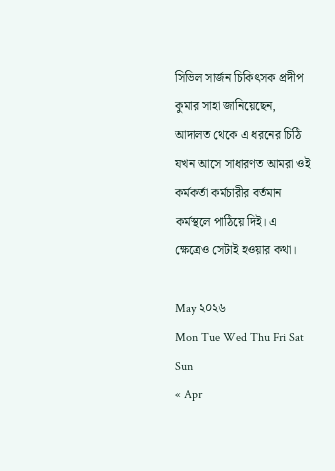সিভিল সার্জন চিকিৎসক প্রদীপ কুমার সাহা জানিয়েছেন, আদালত থেকে এ ধরনের চিঠি যখন আসে সাধারণত আমরা ওই কর্মকর্তা কর্মচারীর বর্তমান কর্মস্থলে পাঠিয়ে দিই। এ ক্ষেত্রেও সেটাই হওয়ার কথা।

May ২০২৬
Mon Tue Wed Thu Fri Sat Sun
« Apr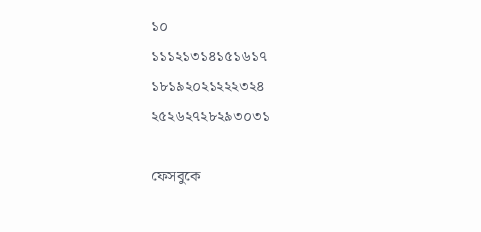১০
১১১২১৩১৪১৫১৬১৭
১৮১৯২০২১২২২৩২৪
২৫২৬২৭২৮২৯৩০৩১

ফেসবুকে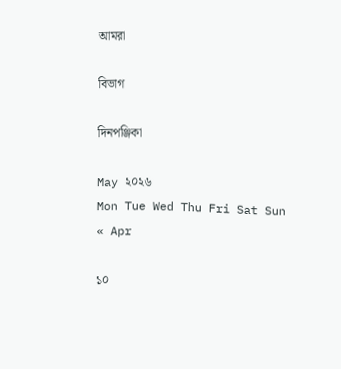আমরা

বিভাগ

দিনপঞ্জিকা

May ২০২৬
Mon Tue Wed Thu Fri Sat Sun
« Apr

১০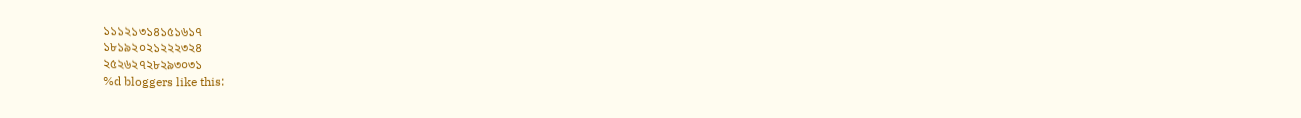১১১২১৩১৪১৫১৬১৭
১৮১৯২০২১২২২৩২৪
২৫২৬২৭২৮২৯৩০৩১
%d bloggers like this: